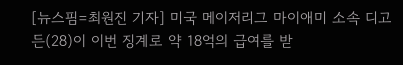[뉴스핌=최원진 기자] 미국 메이저리그 마이애미 소속 디고든(28)이 이번 징계로 약 18억의 급여를 받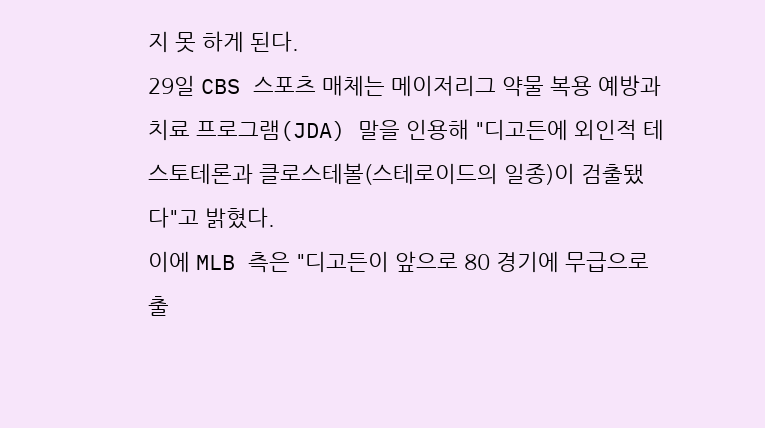지 못 하게 된다.
29일 CBS 스포츠 매체는 메이저리그 약물 복용 예방과 치료 프로그램(JDA) 말을 인용해 "디고든에 외인적 테스토테론과 클로스테볼(스테로이드의 일종)이 검출됐다"고 밝혔다.
이에 MLB 측은 "디고든이 앞으로 80 경기에 무급으로 출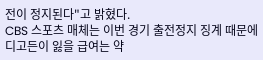전이 정지된다"고 밝혔다.
CBS 스포츠 매체는 이번 경기 출전정지 징계 때문에 디고든이 잃을 급여는 약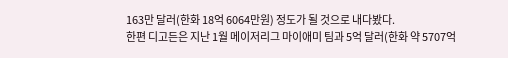163만 달러(한화 18억 6064만원) 정도가 될 것으로 내다봤다.
한편 디고든은 지난 1월 메이저리그 마이애미 팀과 5억 달러(한화 약 5707억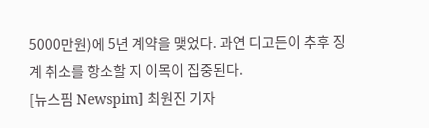5000만원)에 5년 계약을 맺었다. 과연 디고든이 추후 징계 취소를 항소할 지 이목이 집중된다.
[뉴스핌 Newspim] 최원진 기자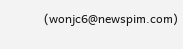(wonjc6@newspim.com)